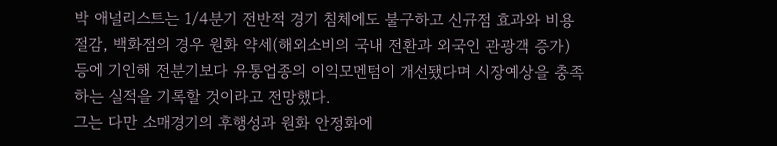박 애널리스트는 1/4분기 전반적 경기 침체에도 불구하고 신규점 효과와 비용절감, 백화점의 경우 원화 약세(해외소비의 국내 전환과 외국인 관광객 증가) 등에 기인해 전분기보다 유통업종의 이익모멘텀이 개선됐다며 시장예상을 충족하는 실적을 기록할 것이라고 전망했다.
그는 다만 소매경기의 후행성과 원화 안정화에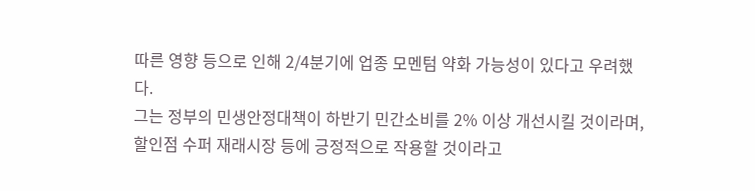따른 영향 등으로 인해 2/4분기에 업종 모멘텀 약화 가능성이 있다고 우려했다.
그는 정부의 민생안정대책이 하반기 민간소비를 2% 이상 개선시킬 것이라며, 할인점 수퍼 재래시장 등에 긍정적으로 작용할 것이라고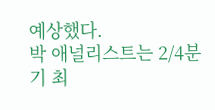예상했다.
박 애널리스트는 2/4분기 최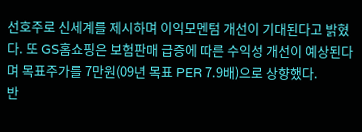선호주로 신세계를 제시하며 이익모멘텀 개선이 기대된다고 밝혔다. 또 GS홈쇼핑은 보험판매 급증에 따른 수익성 개선이 예상된다며 목표주가를 7만원(09년 목표 PER 7.9배)으로 상향했다.
반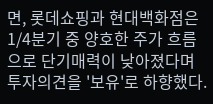면, 롯데쇼핑과 현대백화점은 1/4분기 중 양호한 주가 흐름으로 단기매력이 낮아졌다며 투자의견을 '보유'로 하향했다.